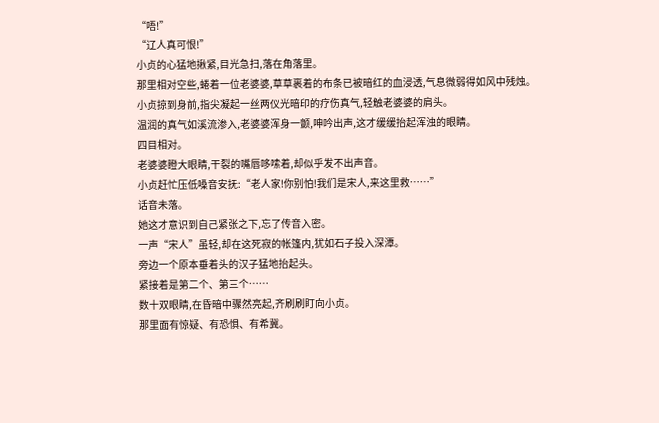“唔!”
“辽人真可恨!”
小贞的心猛地揪紧,目光急扫,落在角落里。
那里相对空些,蜷着一位老婆婆,草草裹着的布条已被暗红的血浸透,气息微弱得如风中残烛。
小贞掠到身前,指尖凝起一丝两仪光暗印的疗伤真气,轻触老婆婆的肩头。
温润的真气如溪流渗入,老婆婆浑身一颤,呻吟出声,这才缓缓抬起浑浊的眼睛。
四目相对。
老婆婆瞪大眼睛,干裂的嘴唇哆嗦着,却似乎发不出声音。
小贞赶忙压低嗓音安抚:“老人家!你别怕!我们是宋人,来这里救……”
话音未落。
她这才意识到自己紧张之下,忘了传音入密。
一声“宋人”虽轻,却在这死寂的帐篷内,犹如石子投入深潭。
旁边一个原本垂着头的汉子猛地抬起头。
紧接着是第二个、第三个……
数十双眼睛,在昏暗中骤然亮起,齐刷刷盯向小贞。
那里面有惊疑、有恐惧、有希冀。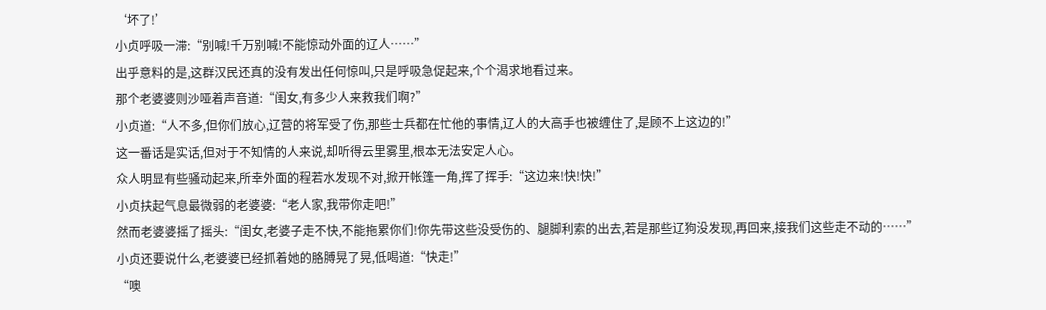‘坏了!’
小贞呼吸一滞:“别喊!千万别喊!不能惊动外面的辽人……”
出乎意料的是,这群汉民还真的没有发出任何惊叫,只是呼吸急促起来,个个渴求地看过来。
那个老婆婆则沙哑着声音道:“闺女,有多少人来救我们啊?”
小贞道:“人不多,但你们放心,辽营的将军受了伤,那些士兵都在忙他的事情,辽人的大高手也被缠住了,是顾不上这边的!”
这一番话是实话,但对于不知情的人来说,却听得云里雾里,根本无法安定人心。
众人明显有些骚动起来,所幸外面的程若水发现不对,掀开帐篷一角,挥了挥手:“这边来!快!快!”
小贞扶起气息最微弱的老婆婆:“老人家,我带你走吧!”
然而老婆婆摇了摇头:“闺女,老婆子走不快,不能拖累你们!你先带这些没受伤的、腿脚利索的出去,若是那些辽狗没发现,再回来,接我们这些走不动的……”
小贞还要说什么,老婆婆已经抓着她的胳膊晃了晃,低喝道:“快走!”
“噢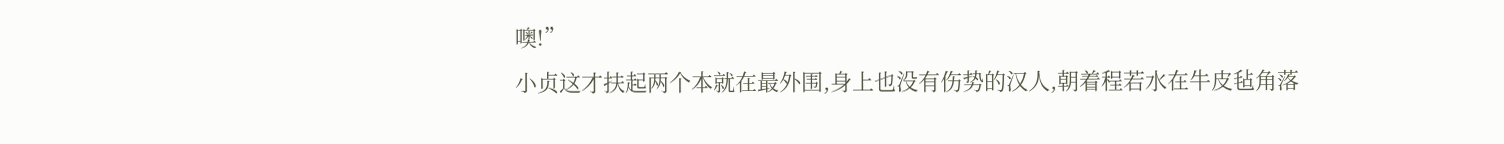噢!”
小贞这才扶起两个本就在最外围,身上也没有伤势的汉人,朝着程若水在牛皮毡角落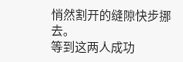悄然割开的缝隙快步挪去。
等到这两人成功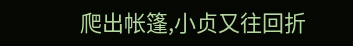爬出帐篷,小贞又往回折